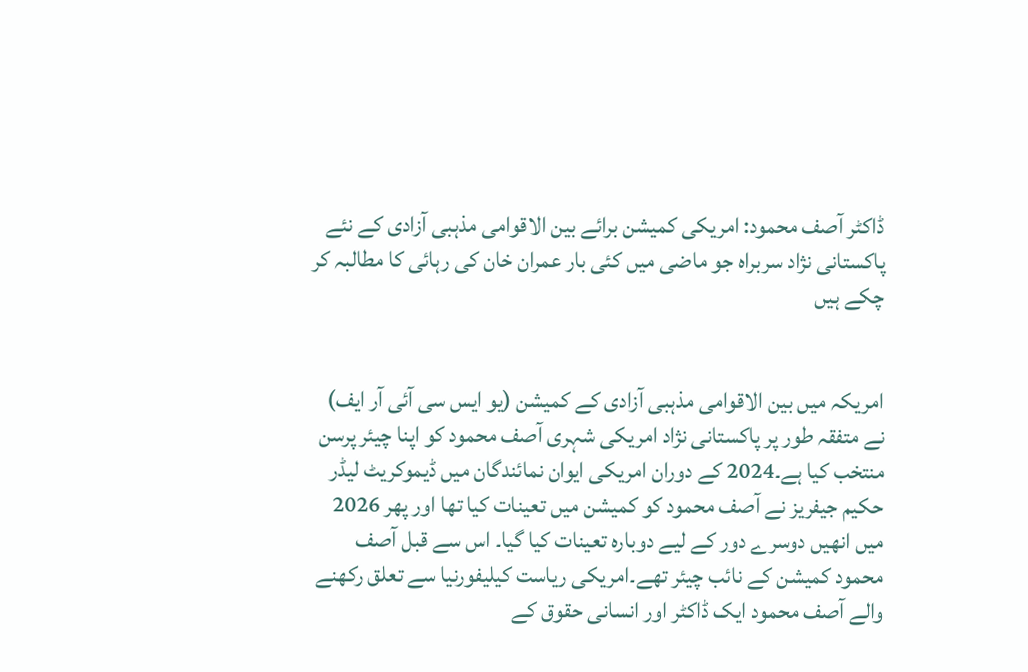ڈاکٹر آصف محمود: امریکی کمیشن برائے بین الاقوامی مذہبی آزادی کے نئے پاکستانی نژاد سربراہ جو ماضی میں کئی بار عمران خان کی رہائی کا مطالبہ کر چکے ہیں


امریکہ میں بین الاقوامی مذہبی آزادی کے کمیشن (یو ایس سی آئی آر ایف) نے متفقہ طور پر پاکستانی نژاد امریکی شہری آصف محمود کو اپنا چیئر پرسن منتخب کیا ہے۔2024 کے دوران امریکی ایوان نمائندگان میں ڈیموکریٹ لیڈر حکیم جیفریز نے آصف محمود کو کمیشن میں تعینات کیا تھا اور پھر 2026 میں انھیں دوسرے دور کے لیے دوبارہ تعینات کیا گیا۔ اس سے قبل آصف محمود کمیشن کے نائب چیئر تھے۔امریکی ریاست کیلیفورنیا سے تعلق رکھنے والے آصف محمود ایک ڈاکٹر اور انسانی حقوق کے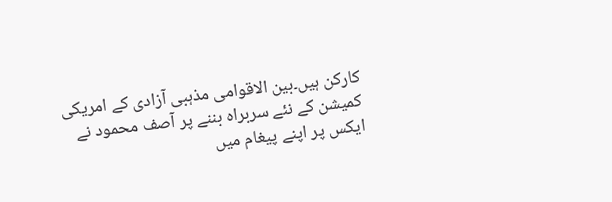کارکن ہیں۔بین الاقوامی مذہبی آزادی کے امریکی کمیشن کے نئے سربراہ بننے پر آصف محمود نے ایکس پر اپنے پیغام میں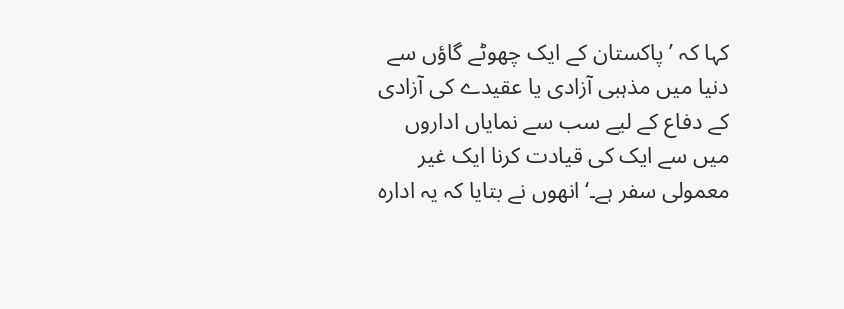کہا کہ ’پاکستان کے ایک چھوٹے گاؤں سے دنیا میں مذہبی آزادی یا عقیدے کی آزادی کے دفاع کے لیے سب سے نمایاں اداروں میں سے ایک کی قیادت کرنا ایک غیر معمولی سفر ہے۔‘انھوں نے بتایا کہ یہ ادارہ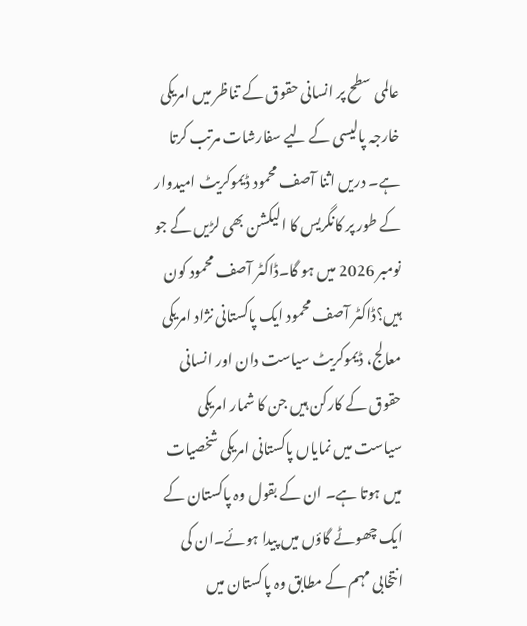عالمی سطح پر انسانی حقوق کے تناظر میں امریکی خارجہ پالیسی کے لیے سفارشات مرتب کرتا ہے۔ دریں اثنا آصف محمود ڈیموکریٹ امیدوار کے طور پر کانگریس کا الیکشن بھی لڑیں گے جو نومبر 2026 میں ہو گا۔ڈاکٹر آصف محمود کون ہیں؟ڈاکٹر آصف محمود ایک پاکستانی نژاد امریکی معالج، ڈیموکریٹ سیاست دان اور انسانی حقوق کے کارکن ہیں جن کا شمار امریکی سیاست میں نمایاں پاکستانی امریکی شخصیات میں ہوتا ہے۔ ان کے بقول وہ پاکستان کے ایک چھوٹے گاؤں میں پیدا ہوئے۔ان کی انتخابی مہم کے مطابق وہ پاکستان میں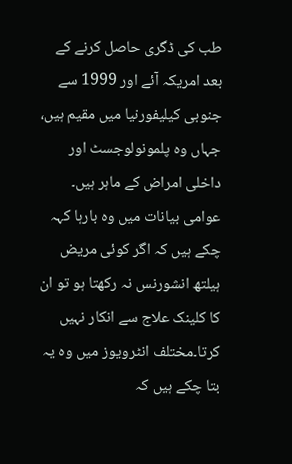طب کی ڈگری حاصل کرنے کے بعد امریکہ آئے اور 1999 سے جنوبی کیلیفورنیا میں مقیم ہیں، جہاں وہ پلمونولوجسٹ اور داخلی امراض کے ماہر ہیں۔ عوامی بیانات میں وہ بارہا کہہ چکے ہیں کہ اگر کوئی مریض ہیلتھ انشورنس نہ رکھتا ہو تو ان کا کلینک علاج سے انکار نہیں کرتا۔مختلف انٹرویوز میں وہ یہ بتا چکے ہیں کہ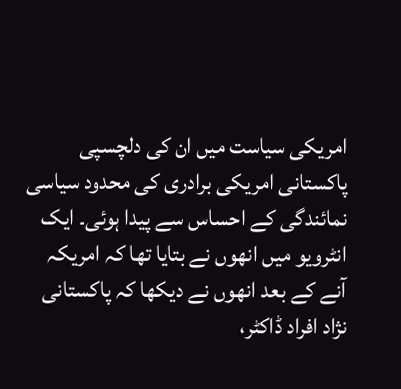امریکی سیاست میں ان کی دلچسپی پاکستانی امریکی برادری کی محدود سیاسی نمائندگی کے احساس سے پیدا ہوئی۔ ایک انٹرویو میں انھوں نے بتایا تھا کہ امریکہ آنے کے بعد انھوں نے دیکھا کہ پاکستانی نژاد افراد ڈاکٹر،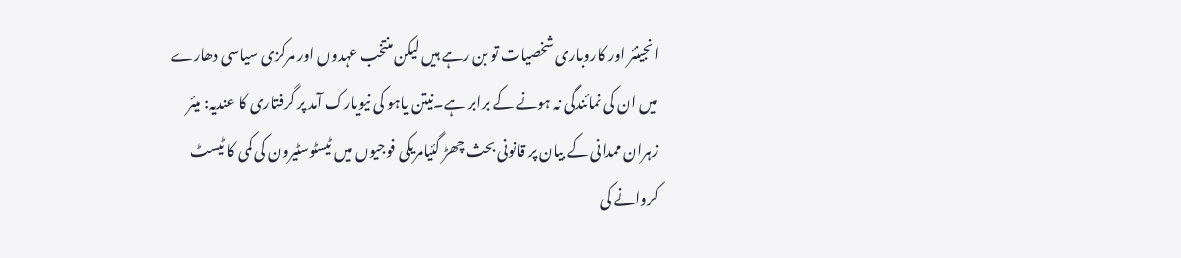انجینئر اور کاروباری شخصیات تو بن رہے ہیں لیکن منتخب عہدوں اور مرکزی سیاسی دھارے میں ان کی نمائندگی نہ ہونے کے برابر ہے۔نیتن یاہو کی نیویارک آمد پر گرفتاری کا عندیہ: میئر زہران ممدانی کے بیان پر قانونی بحث چھڑ گئیامریکی فوجیوں میں ٹیسٹوسٹیرون کی کمی کا ٹیسٹ کروانے کی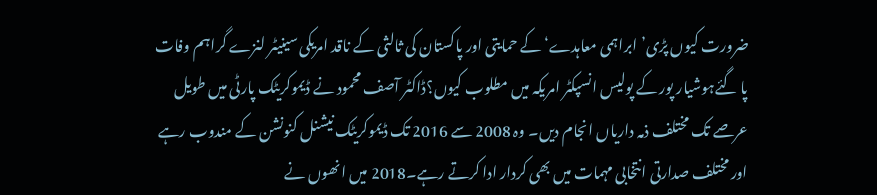ضرورت کیوں پڑی’ابراہمی معاہدے‘ کے حمایتی اور پاکستان کی ثالثی کے ناقد امریکی سینیٹر لنزے گراہم وفات پا گئےہوشیار پور کے پولیس انسپکٹر امریکہ میں مطلوب کیوں؟ڈاکٹر آصف محمود نے ڈیموکریٹک پارٹی میں طویل عرصے تک مختلف ذمہ داریاں انجام دیں۔ وہ 2008 سے 2016 تک ڈیموکریٹک نیشنل کنونشن کے مندوب رہے اور مختلف صدارتی انتخابی مہمات میں بھی کردار ادا کرتے رہے۔2018 میں انھوں نے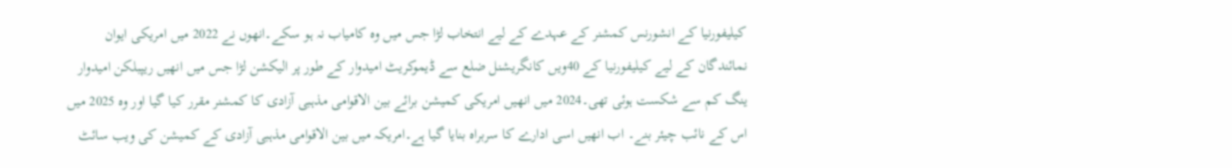کیلیفورنیا کے انشورنس کمشنر کے عہدے کے لیے انتخاب لڑا جس میں وہ کامیاب نہ ہو سکے۔انھوں نے 2022 میں امریکی ایوان نمائندگان کے لیے کیلیفورنیا کے 40ویں کانگریشنل ضلع سے ڈیموکریٹ امیدوار کے طور پر الیکشن لڑا جس میں انھیں ریپبلکن امیدوار ینگ کم سے شکست ہوئی تھی۔2024 میں انھیں امریکی کمیشن برائے بین الاقوامی مذہبی آزادی کا کمشنر مقرر کیا گیا اور وہ 2025 میں اس کے نائب چیئر بنے۔ اب انھیں اسی ادارے کا سربراہ بنایا گیا ہے۔امریکہ میں بین الاقوامی مذہبی آزادی کے کمیشن کی ویب سائٹ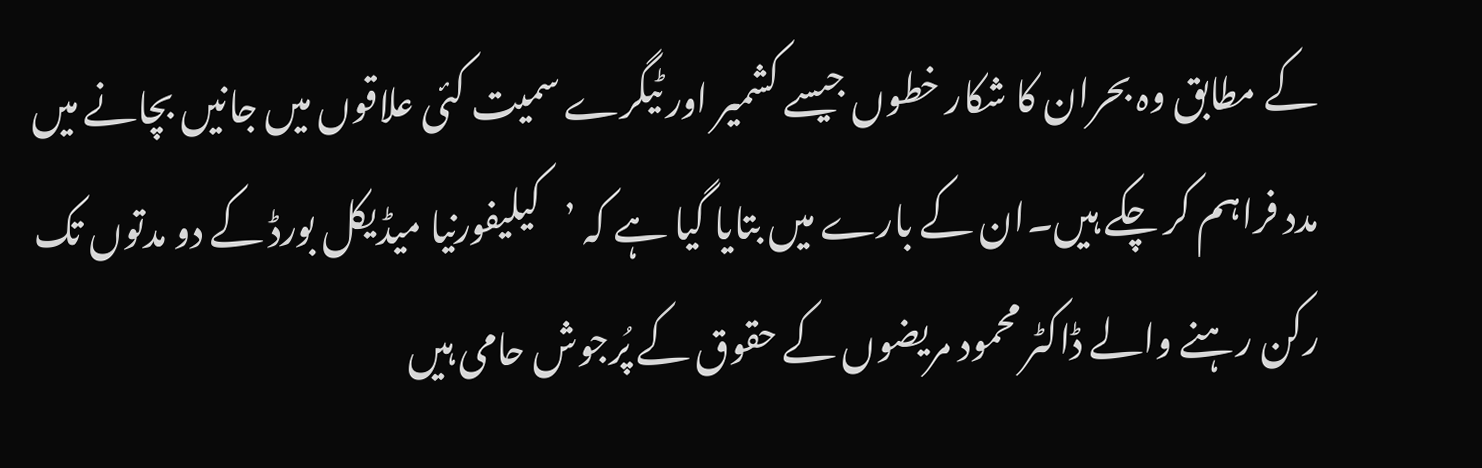کے مطابق وہ بحران کا شکار خطوں جیسے کشمیر اور ٹیگرے سمیت کئی علاقوں میں جانیں بچانے میں مدد فراہم کر چکے ہیں۔ان کے بارے میں بتایا گیا ہے کہ ’کیلیفورنیا میڈیکل بورڈ کے دو مدتوں تک رکن رہنے والے ڈاکٹر محمود مریضوں کے حقوق کے پُرجوش حامی ہیں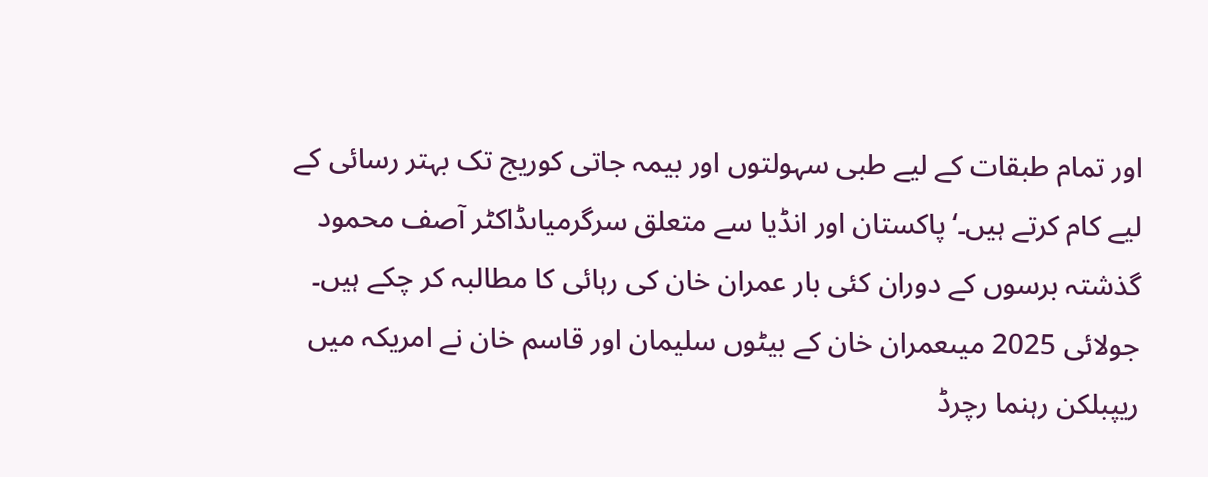اور تمام طبقات کے لیے طبی سہولتوں اور بیمہ جاتی کوریج تک بہتر رسائی کے لیے کام کرتے ہیں۔‘پاکستان اور انڈیا سے متعلق سرگرمیاںڈاکٹر آصف محمود گذشتہ برسوں کے دوران کئی بار عمران خان کی رہائی کا مطالبہ کر چکے ہیں۔ جولائی 2025 میںعمران خان کے بیٹوں سلیمان اور قاسم خان نے امریکہ میں ریپبلکن رہنما رچرڈ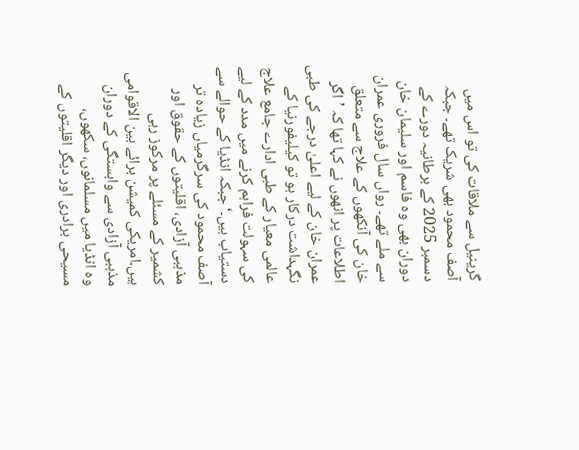گرینیل سے ملاقات کی تو اس میں آصف محمود بھی شریک تھے۔ جبکہ دسمبر 2025 کے برطانیہ دورے کے دوران بھی وہ فاسم اور سلیمان خان سے ملے تھے۔ رواں سال فروری عمران خان کی آنکھوں کے علاج سے متعلق اطلاعات پر انھوں نے کہا تھا کہ ’اگر عمران خان کے لیے اعلیٰ درجے کی طبی نگہداشت درکار ہو تو کیلیفورنیا کے عالمی معیار کے طبی ادارے جامع علاج کی سہولت فراہم کرنے میں مدد کے لیے دستیاب ہیں۔‘جبکہ انڈیا کے حوالے سے آصف محمود کی سرگرمیاں زیادہ تر مذہبی آزادی، اقلیتوں کے حقوق اور کشمیر کے مسئلے پر مرکوز رہی ہیں۔امریکی کمیشن برائے بین الاقوامی مذہبی آزادی سے وابستگی کے دوران وہ انڈیا میں مسلمانوں، سکھوں، مسیحی برادری اور دیگر اقلیتوں کے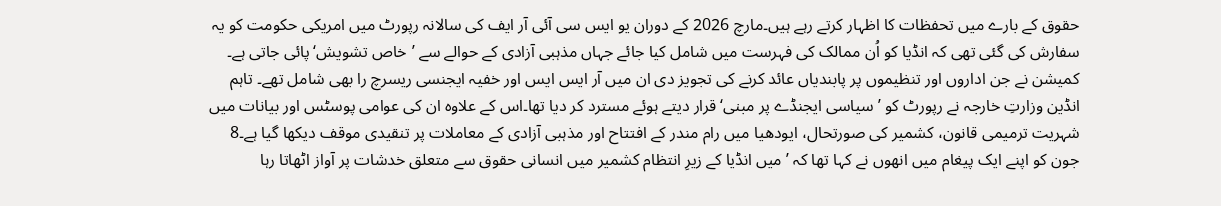حقوق کے بارے میں تحفظات کا اظہار کرتے رہے ہیں۔مارچ 2026 کے دوران یو ایس سی آئی آر ایف کی سالانہ رپورٹ میں امریکی حکومت کو یہ سفارش کی گئی تھی کہ انڈیا کو اُن ممالک کی فہرست میں شامل کیا جائے جہاں مذہبی آزادی کے حوالے سے ’خاص تشویش‘ پائی جاتی ہے۔ کمیشن نے جن اداروں اور تنظیموں پر پابندیاں عائد کرنے کی تجویز دی ان میں آر ایس ایس اور خفیہ ایجنسی ریسرچ را بھی شامل تھے۔ تاہم انڈین وزارتِ خارجہ نے رپورٹ کو ’سیاسی ایجنڈے پر مبنی‘ قرار دیتے ہوئے مسترد کر دیا تھا۔اس کے علاوہ ان کی عوامی پوسٹس اور بیانات میں شہریت ترمیمی قانون، کشمیر کی صورتحال، ایودھیا میں رام مندر کے افتتاح اور مذہبی آزادی کے معاملات پر تنقیدی موقف دیکھا گیا ہے۔8 جون کو اپنے ایک پیغام میں انھوں نے کہا تھا کہ ’میں انڈیا کے زیرِ انتظام کشمیر میں انسانی حقوق سے متعلق خدشات پر آواز اٹھاتا رہا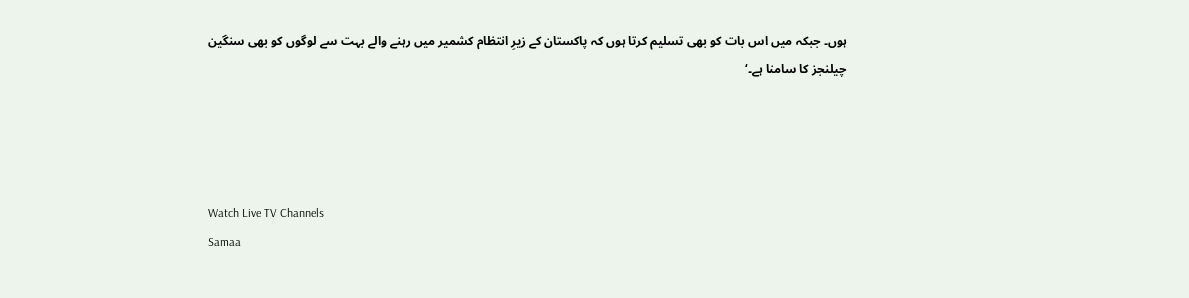ہوں۔ جبکہ میں اس بات کو بھی تسلیم کرتا ہوں کہ پاکستان کے زیرِ انتظام کشمیر میں رہنے والے بہت سے لوگوں کو بھی سنگین چیلنجز کا سامنا ہے۔‘




Watch Live TV Channels
Samaa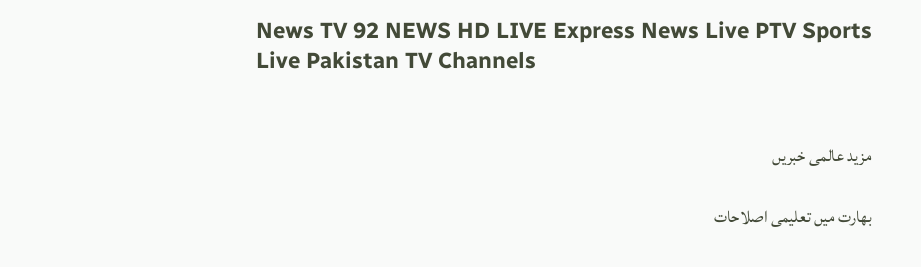News TV 92 NEWS HD LIVE Express News Live PTV Sports Live Pakistan TV Channels


مزید عالمی خبریں

بھارت میں تعلیمی اصلاحات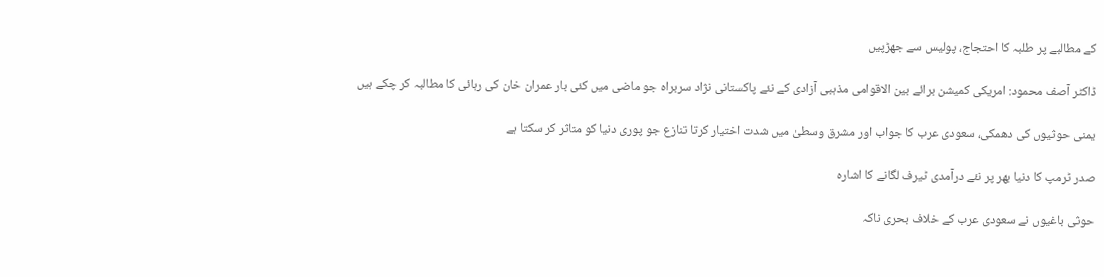کے مطالبے پر طلبہ کا احتجاج، پولیس سے جھڑپیں

ڈاکٹر آصف محمود: امریکی کمیشن برائے بین الاقوامی مذہبی آزادی کے نئے پاکستانی نژاد سربراہ جو ماضی میں کئی بار عمران خان کی رہائی کا مطالبہ کر چکے ہیں

یمنی حوثیوں کی دھمکی، سعودی عرب کا جواب اور مشرق وسطیٰ میں شدت اختیار کرتا تنازع جو پوری دنیا کو متاثر کر سکتا ہے

صدر ٹرمپ کا دنیا بھر پر نئے درآمدی ٹیرف لگانے کا اشارہ

حوثی باغیوں نے سعودی عرب کے خلاف بحری ناکہ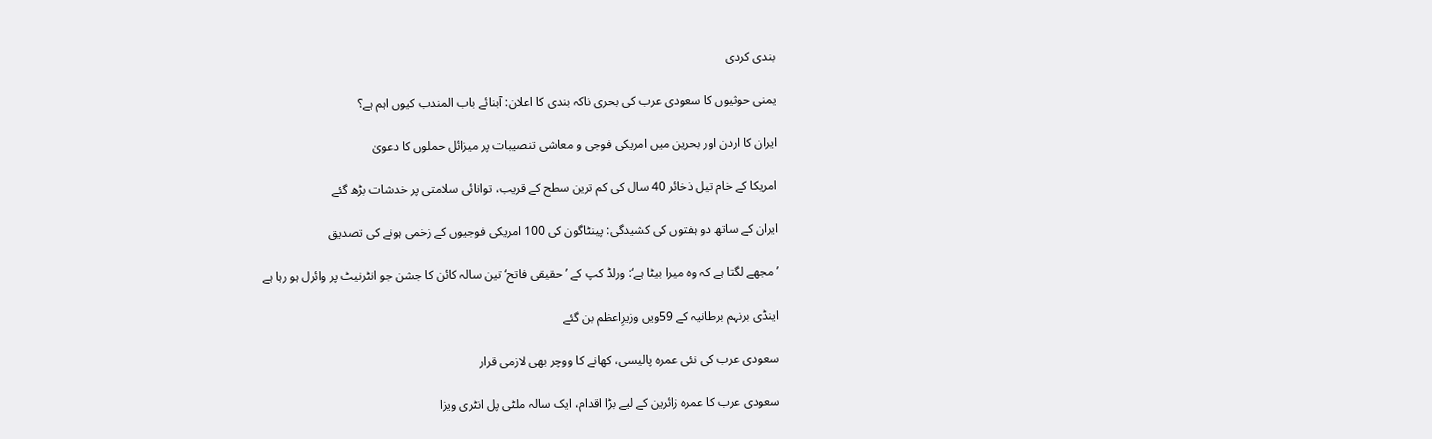بندی کردی

یمنی حوثیوں کا سعودی عرب کی بحری ناکہ بندی کا اعلان: آبنائے باب المندب کیوں اہم ہے؟

ایران کا اردن اور بحرین میں امریکی فوجی و معاشی تنصیبات پر میزائل حملوں کا دعویٰ

امریکا کے خام تیل ذخائر 40 سال کی کم ترین سطح کے قریب، توانائی سلامتی پر خدشات بڑھ گئے

ایران کے ساتھ دو ہفتوں کی کشیدگی: پینٹاگون کی 100 امریکی فوجیوں کے زخمی ہونے کی تصدیق

’مجھے لگتا ہے کہ وہ میرا بیٹا ہے‘: ورلڈ کپ کے ’حقیقی فاتح‘ تین سالہ کائن کا جشن جو انٹرنیٹ پر وائرل ہو رہا ہے

اینڈی برنہم برطانیہ کے 59ویں وزیرِاعظم بن گئے

سعودی عرب کی نئی عمرہ پالیسی، کھانے کا ووچر بھی لازمی قرار

سعودی عرب کا عمرہ زائرین کے لیے بڑا اقدام، ایک سالہ ملٹی پل انٹری ویزا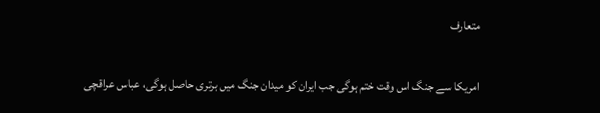متعارف

امریکا سے جنگ اس وقت ختم ہوگی جب ایران کو میدان جنگ میں برتری حاصل ہوگی، عباس عراقچی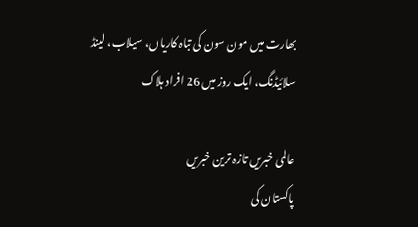بھارت میں مون سون کی تباہ کاریاں، سیلاب، لینڈ سلائیڈنگ، ایک روز میں 26 افراد ہلاک

عالمی خبریں تازہ ترین خبریں
پاکستان کی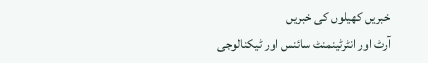خبریں کھیلوں کی خبریں
آرٹ اور انٹرٹینمنٹ سائنس اور ٹیکنالوجی